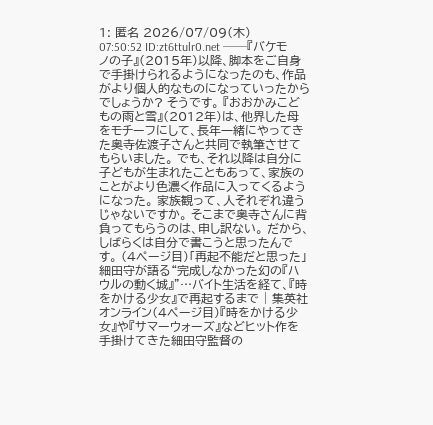1: 匿名 2026/07/09(木) 07:50:52 ID:zt6ttulr0.net ──『バケモノの子』(2015年)以降、脚本をご自身で手掛けられるようになったのも、作品がより個人的なものになっていったからでしょうか? そうです。 『おおかみこどもの雨と雪』(2012年)は、他界した母をモチーフにして、長年一緒にやってきた奥寺佐渡子さんと共同で執筆させてもらいました。 でも、それ以降は自分に子どもが生まれたこともあって、家族のことがより色濃く作品に入ってくるようになった。 家族観って、人それぞれ違うじゃないですか。 そこまで奥寺さんに背負ってもらうのは、申し訳ない。 だから、しばらくは自分で書こうと思ったんです。 (4ページ目)「再起不能だと思った」細田守が語る“完成しなかった幻の『ハウルの動く城』”…バイト生活を経て、『時をかける少女』で再起するまで | 集英社オンライン(4ページ目)『時をかける少女』や『サマーウォーズ』などヒット作を手掛けてきた細田守監督の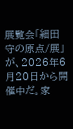展覧会「細田守の原点/展」が、2026年6月20日から開催中だ。家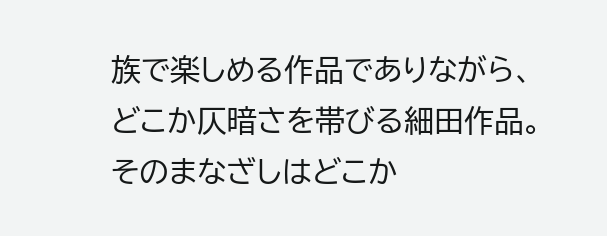族で楽しめる作品でありながら、どこか仄暗さを帯びる細田作品。そのまなざしはどこか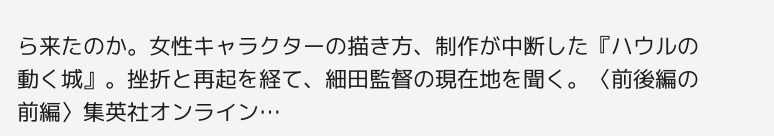ら来たのか。女性キャラクターの描き方、制作が中断した『ハウルの動く城』。挫折と再起を経て、細田監督の現在地を聞く。〈前後編の前編〉集英社オンライン…